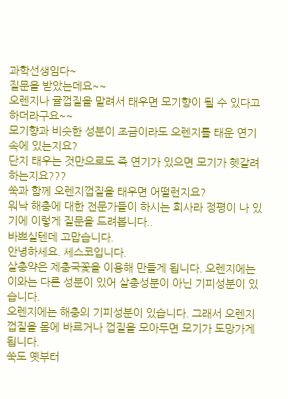과학선생임다~
질문을 받았는데요~~
오렌지나 귤껍질을 말려서 태우면 모기향이 될 수 있다고 하더라구요~~
모기향과 비슷한 성분이 조금이라도 오렌지를 태운 연기속에 있는지요?
단지 태우는 것만으로도 즉 연기가 있으면 모기가 헷갈려 하는지요???
쑥과 함께 오렌지껍질을 태우면 어떨런지요?
워낙 해충에 대한 전문가들이 하시는 회사라 정평이 나 있기에 이렇게 질문을 드려봅니다..
바쁘실텐데 고맙습니다.
안녕하세요. 세스코입니다.
살충약은 제충국꽃을 이용해 만들게 됩니다. 오렌지에는 이와는 다른 성분이 있어 살충성분이 아닌 기피성분이 있습니다.
오렌지에는 해충의 기피성분이 있습니다. 그래서 오렌지 껍질을 몸에 바르거나 껍질을 모아두면 모기가 도망가게 됩니다.
쑥도 옛부터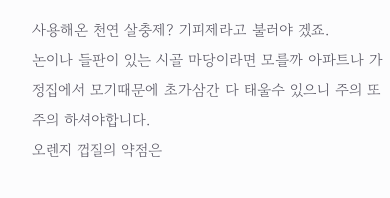사용해온 천연 살충제? 기피제라고 불러야 겠죠.
논이나 들판이 있는 시골 마당이라면 모를까 아파트나 가정집에서 모기때문에 초가삼간 다 태울수 있으니 주의 또 주의 하셔야합니다.
오렌지 껍질의 약점은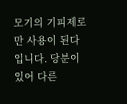모기의 기피제로만 사용이 된다 입니다. 당분이 있어 다른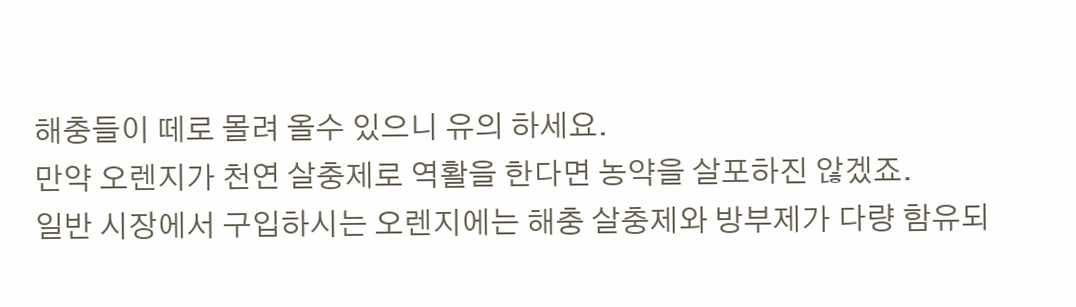해충들이 떼로 몰려 올수 있으니 유의 하세요.
만약 오렌지가 천연 살충제로 역활을 한다면 농약을 살포하진 않겠죠.
일반 시장에서 구입하시는 오렌지에는 해충 살충제와 방부제가 다량 함유되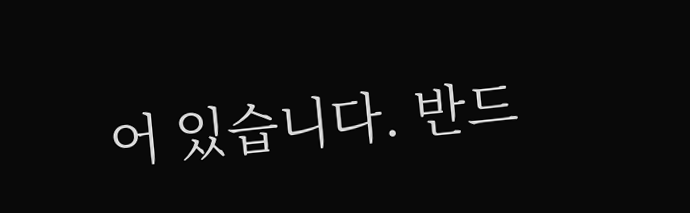어 있습니다. 반드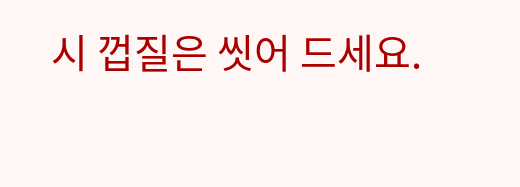시 껍질은 씻어 드세요.